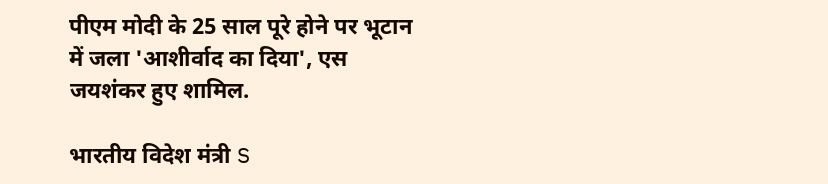पीएम मोदी के 25 साल पूरे होने पर भूटान में जला 'आशीर्वाद का दिया', एस जयशंकर हुए शामिल.

भारतीय विदेश मंत्री S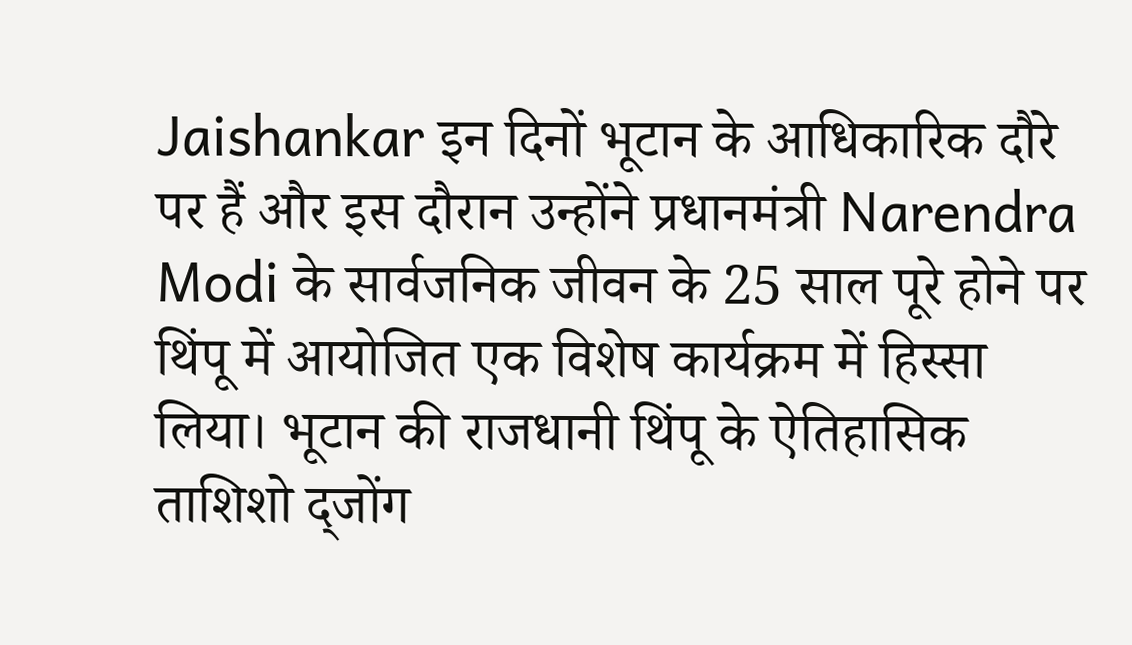Jaishankar इन दिनों भूटान के आधिकारिक दौरे पर हैं और इस दौरान उन्होंने प्रधानमंत्री Narendra Modi के सार्वजनिक जीवन के 25 साल पूरे होने पर थिंपू में आयोजित एक विशेष कार्यक्रम में हिस्सा लिया। भूटान की राजधानी थिंपू के ऐतिहासिक ताशिशो द्जोंग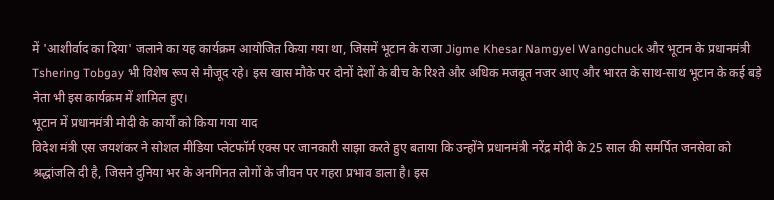में 'आशीर्वाद का दिया' जलाने का यह कार्यक्रम आयोजित किया गया था, जिसमें भूटान के राजा Jigme Khesar Namgyel Wangchuck और भूटान के प्रधानमंत्री Tshering Tobgay भी विशेष रूप से मौजूद रहे। इस खास मौके पर दोनों देशों के बीच के रिश्ते और अधिक मजबूत नजर आए और भारत के साथ-साथ भूटान के कई बड़े नेता भी इस कार्यक्रम में शामिल हुए।
भूटान में प्रधानमंत्री मोदी के कार्यों को किया गया याद
विदेश मंत्री एस जयशंकर ने सोशल मीडिया प्लेटफॉर्म एक्स पर जानकारी साझा करते हुए बताया कि उन्होंने प्रधानमंत्री नरेंद्र मोदी के 25 साल की समर्पित जनसेवा को श्रद्धांजलि दी है, जिसने दुनिया भर के अनगिनत लोगों के जीवन पर गहरा प्रभाव डाला है। इस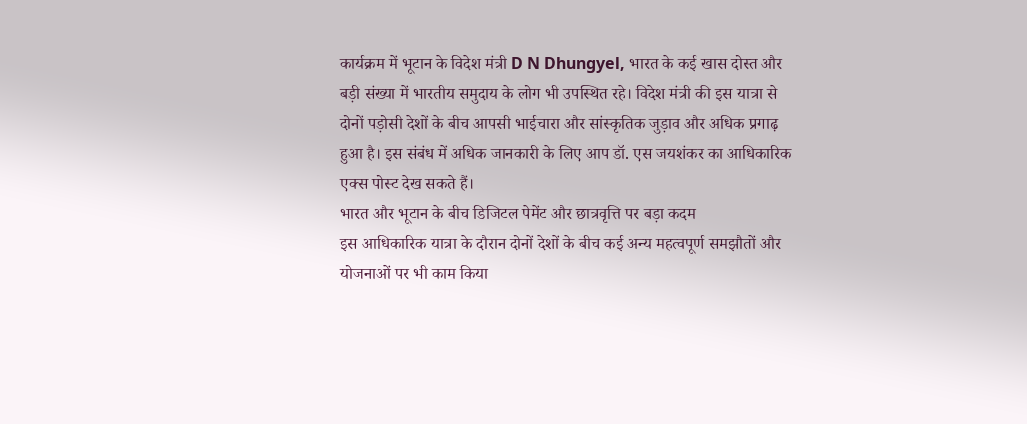कार्यक्रम में भूटान के विदेश मंत्री D N Dhungyel, भारत के कई खास दोस्त और बड़ी संख्या में भारतीय समुदाय के लोग भी उपस्थित रहे। विदेश मंत्री की इस यात्रा से दोनों पड़ोसी देशों के बीच आपसी भाईचारा और सांस्कृतिक जुड़ाव और अधिक प्रगाढ़ हुआ है। इस संबंध में अधिक जानकारी के लिए आप डॉ. एस जयशंकर का आधिकारिक एक्स पोस्ट देख सकते हैं।
भारत और भूटान के बीच डिजिटल पेमेंट और छात्रवृत्ति पर बड़ा कदम
इस आधिकारिक यात्रा के दौरान दोनों देशों के बीच कई अन्य महत्वपूर्ण समझौतों और योजनाओं पर भी काम किया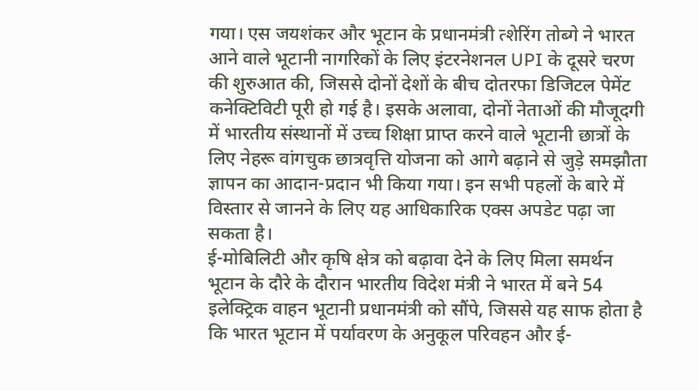गया। एस जयशंकर और भूटान के प्रधानमंत्री त्शेरिंग तोब्गे ने भारत आने वाले भूटानी नागरिकों के लिए इंटरनेशनल UPI के दूसरे चरण की शुरुआत की, जिससे दोनों देशों के बीच दोतरफा डिजिटल पेमेंट कनेक्टिविटी पूरी हो गई है। इसके अलावा, दोनों नेताओं की मौजूदगी में भारतीय संस्थानों में उच्च शिक्षा प्राप्त करने वाले भूटानी छात्रों के लिए नेहरू वांगचुक छात्रवृत्ति योजना को आगे बढ़ाने से जुड़े समझौता ज्ञापन का आदान-प्रदान भी किया गया। इन सभी पहलों के बारे में विस्तार से जानने के लिए यह आधिकारिक एक्स अपडेट पढ़ा जा सकता है।
ई-मोबिलिटी और कृषि क्षेत्र को बढ़ावा देने के लिए मिला समर्थन
भूटान के दौरे के दौरान भारतीय विदेश मंत्री ने भारत में बने 54 इलेक्ट्रिक वाहन भूटानी प्रधानमंत्री को सौंपे, जिससे यह साफ होता है कि भारत भूटान में पर्यावरण के अनुकूल परिवहन और ई-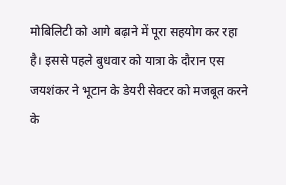मोबिलिटी को आगे बढ़ाने में पूरा सहयोग कर रहा है। इससे पहले बुधवार को यात्रा के दौरान एस जयशंकर ने भूटान के डेयरी सेक्टर को मजबूत करने के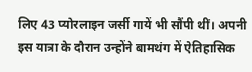लिए 43 प्योरलाइन जर्सी गायें भी सौंपी थीं। अपनी इस यात्रा के दौरान उन्होंने बामथंग में ऐतिहासिक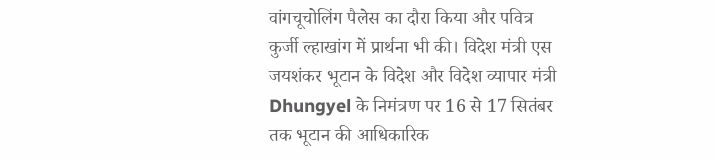वांगचूचोलिंग पैलेस का दौरा किया और पवित्र कुर्जी ल्हाखांग में प्रार्थना भी की। विदेश मंत्री एस जयशंकर भूटान के विदेश और विदेश व्यापार मंत्री Dhungyel के निमंत्रण पर 16 से 17 सितंबर तक भूटान की आधिकारिक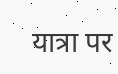यात्रा पर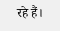रहे हैं।